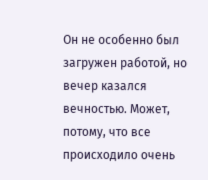Он не особенно был загружен работой, но вечер казался вечностью. Может, потому, что все происходило очень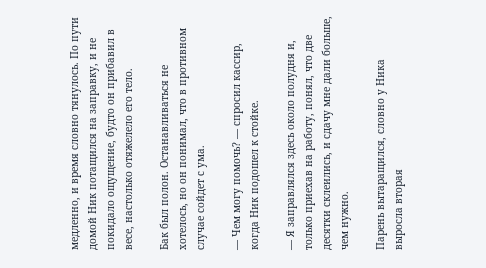медленно, и время словно тянулось. По пути домой Ник потащился на заправку, и не покидало ощущение, будто он прибавил в весе, настолько отяжелело его тело.

Бак был полон. Останавливаться не хотелось, но он понимал, что в противном случае сойдет с ума.

— Чем могу помочь? — спросил кассир, когда Ник подошел к стойке.

— Я заправлялся здесь около полудня и, только приехав на работу, понял, что две десятки склеились, и сдачу мне дали больше, чем нужно.

Парень вытаращился, словно у Ника выросла вторая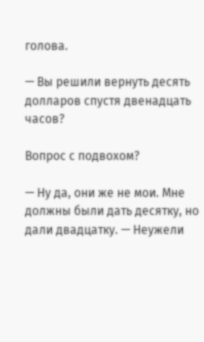голова.

— Вы решили вернуть десять долларов спустя двенадцать часов?

Вопрос с подвохом?

— Ну да, они же не мои. Мне должны были дать десятку, но дали двадцатку. — Неужели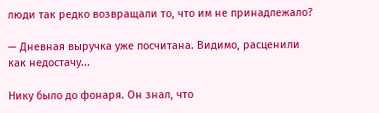люди так редко возвращали то, что им не принадлежало?

— Дневная выручка уже посчитана. Видимо, расценили как недостачу...

Нику было до фонаря. Он знал, что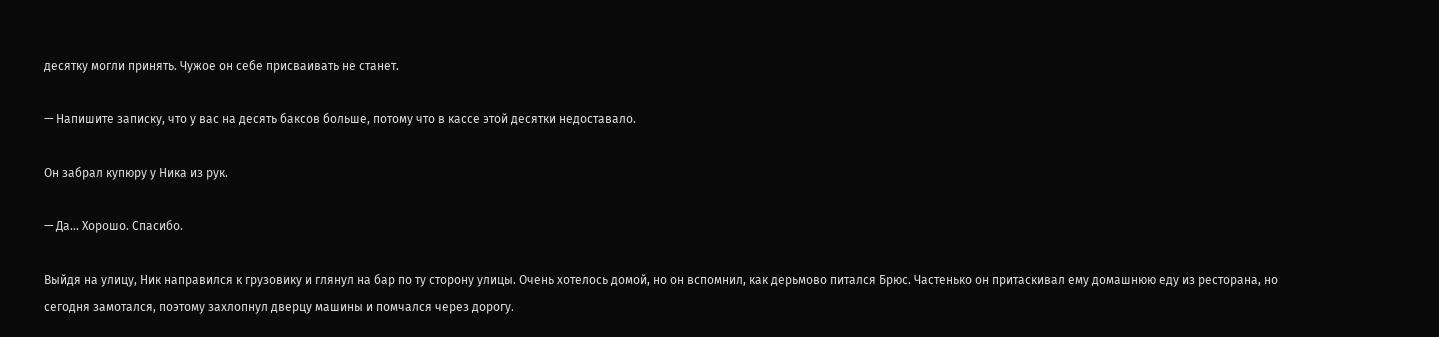десятку могли принять. Чужое он себе присваивать не станет.

— Напишите записку, что у вас на десять баксов больше, потому что в кассе этой десятки недоставало.

Он забрал купюру у Ника из рук.

— Да... Хорошо. Спасибо.

Выйдя на улицу, Ник направился к грузовику и глянул на бар по ту сторону улицы. Очень хотелось домой, но он вспомнил, как дерьмово питался Брюс. Частенько он притаскивал ему домашнюю еду из ресторана, но сегодня замотался, поэтому захлопнул дверцу машины и помчался через дорогу.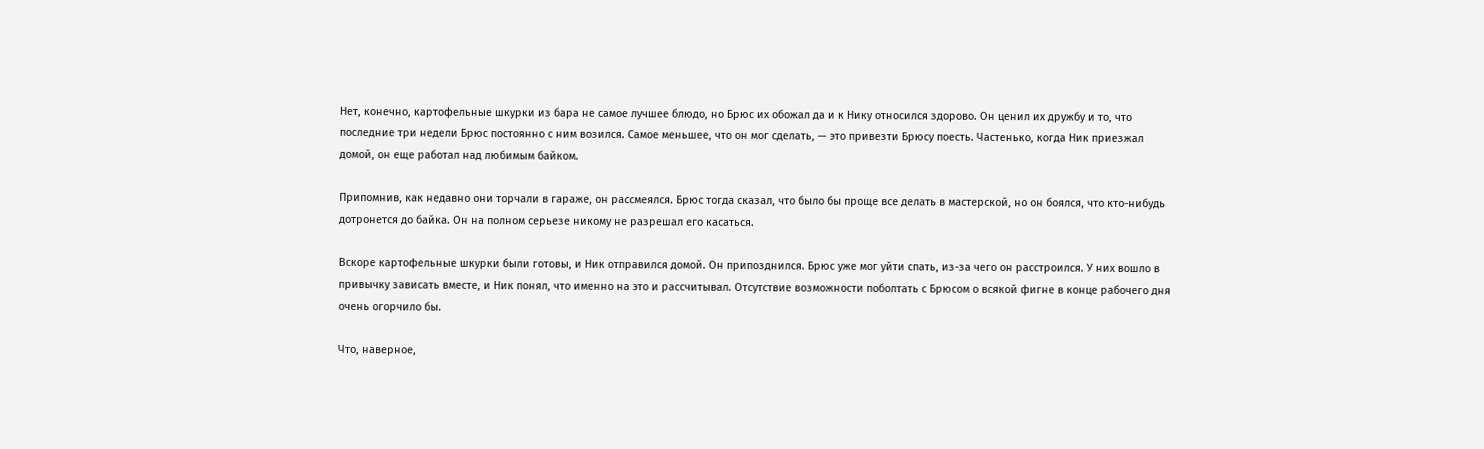Нет, конечно, картофельные шкурки из бара не самое лучшее блюдо, но Брюс их обожал да и к Нику относился здорово. Он ценил их дружбу и то, что последние три недели Брюс постоянно с ним возился. Самое меньшее, что он мог сделать, — это привезти Брюсу поесть. Частенько, когда Ник приезжал домой, он еще работал над любимым байком.

Припомнив, как недавно они торчали в гараже, он рассмеялся. Брюс тогда сказал, что было бы проще все делать в мастерской, но он боялся, что кто-нибудь дотронется до байка. Он на полном серьезе никому не разрешал его касаться.

Вскоре картофельные шкурки были готовы, и Ник отправился домой. Он припозднился. Брюс уже мог уйти спать, из-за чего он расстроился. У них вошло в привычку зависать вместе, и Ник понял, что именно на это и рассчитывал. Отсутствие возможности поболтать с Брюсом о всякой фигне в конце рабочего дня очень огорчило бы.

Что, наверное,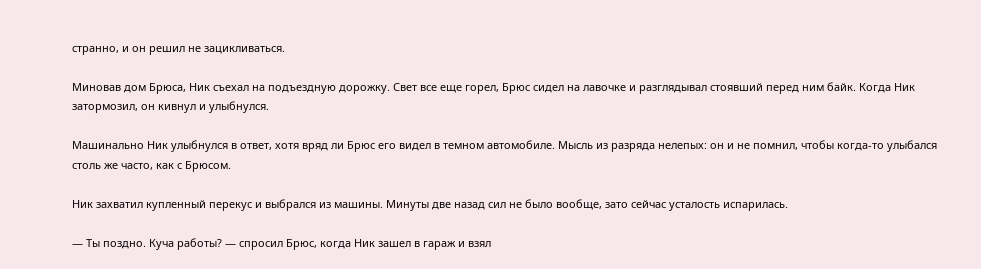странно, и он решил не зацикливаться.

Миновав дом Брюса, Ник съехал на подъездную дорожку. Свет все еще горел, Брюс сидел на лавочке и разглядывал стоявший перед ним байк. Когда Ник затормозил, он кивнул и улыбнулся.

Машинально Ник улыбнулся в ответ, хотя вряд ли Брюс его видел в темном автомобиле. Мысль из разряда нелепых: он и не помнил, чтобы когда-то улыбался столь же часто, как с Брюсом.

Ник захватил купленный перекус и выбрался из машины. Минуты две назад сил не было вообще, зато сейчас усталость испарилась.

— Ты поздно. Куча работы? — спросил Брюс, когда Ник зашел в гараж и взял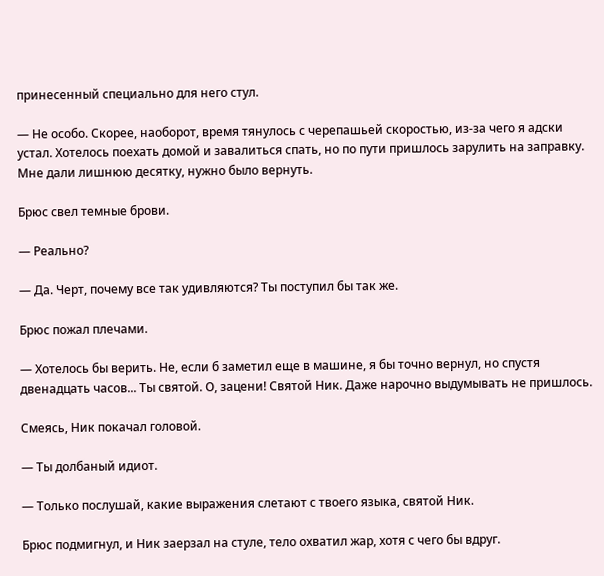принесенный специально для него стул.

— Не особо. Скорее, наоборот, время тянулось с черепашьей скоростью, из-за чего я адски устал. Хотелось поехать домой и завалиться спать, но по пути пришлось зарулить на заправку. Мне дали лишнюю десятку, нужно было вернуть.

Брюс свел темные брови.

— Реально?

— Да. Черт, почему все так удивляются? Ты поступил бы так же.

Брюс пожал плечами.

— Хотелось бы верить. Не, если б заметил еще в машине, я бы точно вернул, но спустя двенадцать часов... Ты святой. О, зацени! Святой Ник. Даже нарочно выдумывать не пришлось.

Смеясь, Ник покачал головой.

— Ты долбаный идиот.

— Только послушай, какие выражения слетают с твоего языка, святой Ник.

Брюс подмигнул, и Ник заерзал на стуле, тело охватил жар, хотя с чего бы вдруг.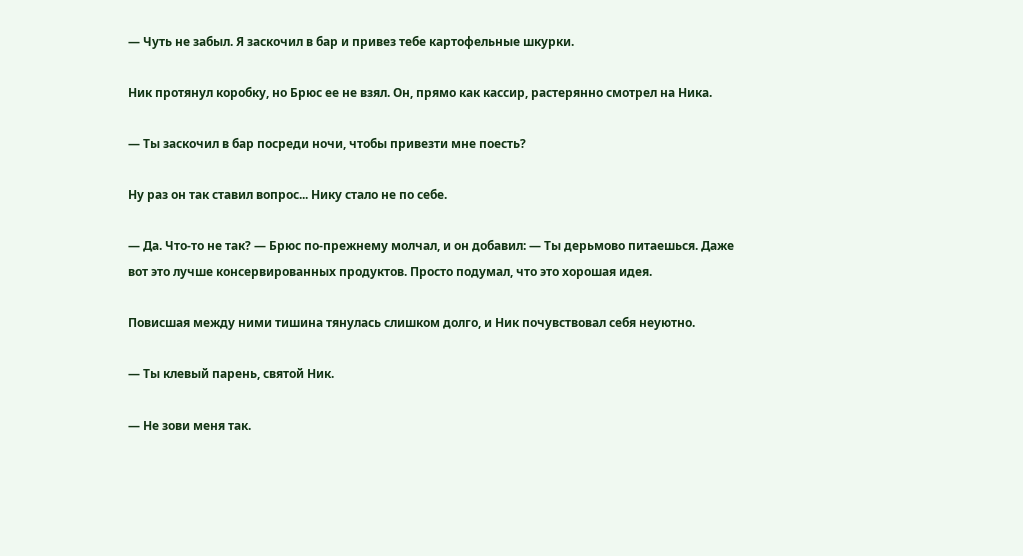— Чуть не забыл. Я заскочил в бар и привез тебе картофельные шкурки.

Ник протянул коробку, но Брюс ее не взял. Он, прямо как кассир, растерянно смотрел на Ника.

— Ты заскочил в бар посреди ночи, чтобы привезти мне поесть?

Ну раз он так ставил вопрос... Нику стало не по себе.

— Да. Что-то не так? — Брюс по-прежнему молчал, и он добавил: — Ты дерьмово питаешься. Даже вот это лучше консервированных продуктов. Просто подумал, что это хорошая идея.

Повисшая между ними тишина тянулась слишком долго, и Ник почувствовал себя неуютно.

— Ты клевый парень, святой Ник.

— Не зови меня так.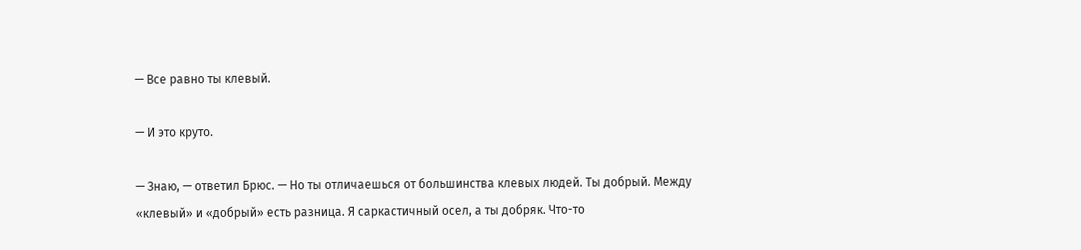— Все равно ты клевый.

— И это круто.

— Знаю, — ответил Брюс. — Но ты отличаешься от большинства клевых людей. Ты добрый. Между «клевый» и «добрый» есть разница. Я саркастичный осел, а ты добряк. Что-то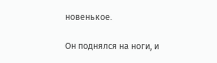новенькое.

Он поднялся на ноги, и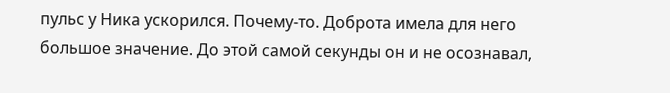пульс у Ника ускорился. Почему-то. Доброта имела для него большое значение. До этой самой секунды он и не осознавал,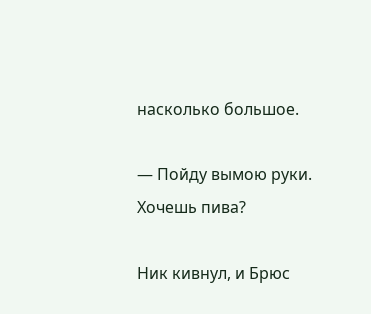насколько большое.

— Пойду вымою руки. Хочешь пива?

Ник кивнул, и Брюс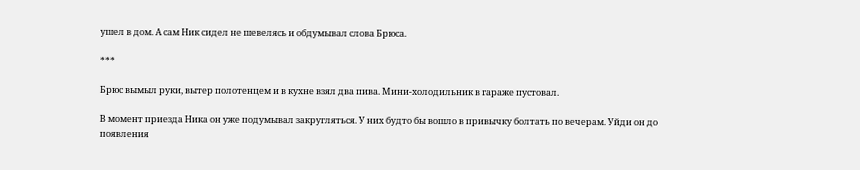ушел в дом. А сам Ник сидел не шевелясь и обдумывал слова Брюса.

***

Брюс вымыл руки, вытер полотенцем и в кухне взял два пива. Мини-холодильник в гараже пустовал.

В момент приезда Ника он уже подумывал закругляться. У них будто бы вошло в привычку болтать по вечерам. Уйди он до появления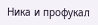Ника и профукал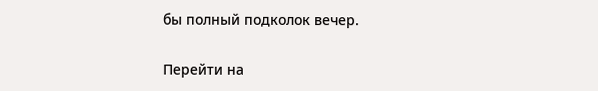бы полный подколок вечер.

Перейти на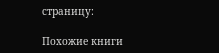страницу:

Похожие книги